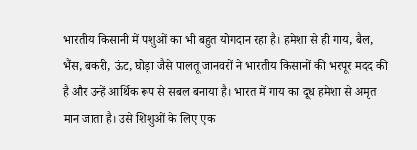भारतीय किसानी में पशुओं का भी बहुत योगदान रहा है। हमेशा से ही गाय, बैल, भैंस, बकरी, ऊंट, घोड़ा जैसे पालतू जानवरों ने भारतीय किसानों की भरपूर मदद की है और उन्हें आर्थिक रूप से सबल बनाया है। भारत में गाय का दूध हमेशा से अमृत मान जाता है। उसे शिशुओं के लिए एक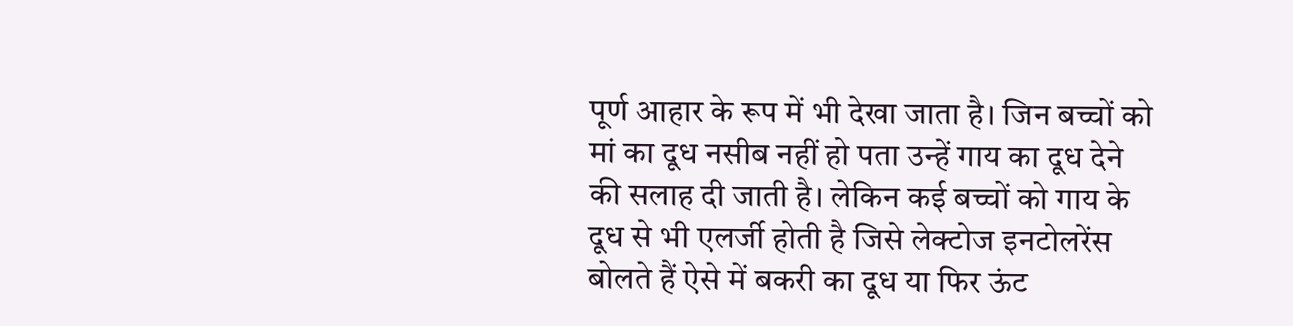पूर्ण आहार के रूप में भी देखा जाता है। जिन बच्चों को मां का दूध नसीब नहीं हो पता उन्हें गाय का दूध देने की सलाह दी जाती है। लेकिन कई बच्चों को गाय के दूध से भी एलर्जी होती है जिसे लेक्टोज इनटोलरेंस बोलते हैं ऐसे में बकरी का दूध या फिर ऊंट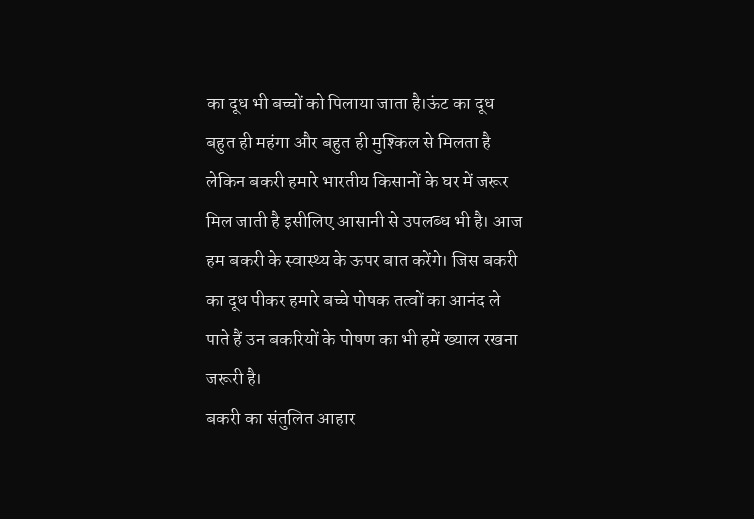का दूध भी बच्चों को पिलाया जाता है।ऊंट का दूध बहुत ही महंगा और बहुत ही मुश्किल से मिलता है लेकिन बकरी हमारे भारतीय किसानों के घर में जरूर मिल जाती है इसीलिए आसानी से उपलब्ध भी है। आज हम बकरी के स्वास्थ्य के ऊपर बात करेंगे। जिस बकरी का दूध पीकर हमारे बच्चे पोषक तत्वों का आनंद ले पाते हैं उन बकरियों के पोषण का भी हमें ख्याल रखना जरूरी है।
बकरी का संतुलित आहार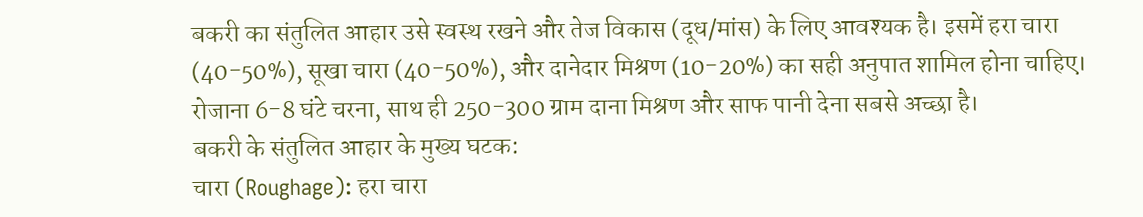बकरी का संतुलित आहार उसे स्वस्थ रखने और तेज विकास (दूध/मांस) के लिए आवश्यक है। इसमें हरा चारा (40-50%), सूखा चारा (40-50%), और दानेदार मिश्रण (10-20%) का सही अनुपात शामिल होना चाहिए। रोजाना 6-8 घंटे चरना, साथ ही 250-300 ग्राम दाना मिश्रण और साफ पानी देना सबसे अच्छा है।
बकरी के संतुलित आहार के मुख्य घटक:
चारा (Roughage): हरा चारा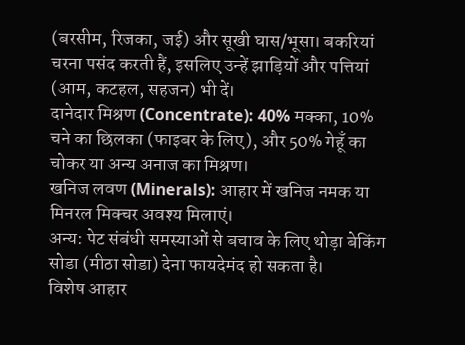(बरसीम, रिजका, जई) और सूखी घास/भूसा। बकरियां चरना पसंद करती हैं, इसलिए उन्हें झाड़ियों और पत्तियां (आम, कटहल, सहजन) भी दें।
दानेदार मिश्रण (Concentrate): 40% मक्का, 10% चने का छिलका (फाइबर के लिए), और 50% गेहूँ का चोकर या अन्य अनाज का मिश्रण।
खनिज लवण (Minerals): आहार में खनिज नमक या मिनरल मिक्चर अवश्य मिलाएं।
अन्य: पेट संबंधी समस्याओं से बचाव के लिए थोड़ा बेकिंग सोडा (मीठा सोडा) देना फायदेमंद हो सकता है।
विशेष आहार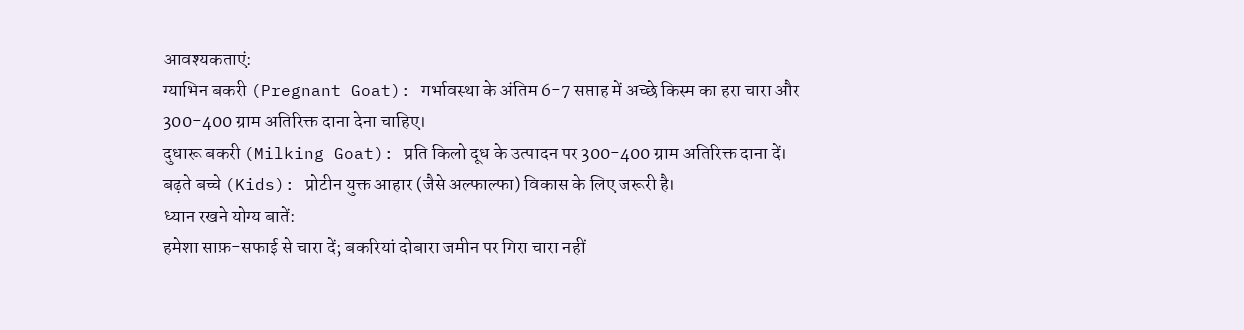आवश्यकताएं:
ग्याभिन बकरी (Pregnant Goat): गर्भावस्था के अंतिम 6-7 सप्ताह में अच्छे किस्म का हरा चारा और 300-400 ग्राम अतिरिक्त दाना देना चाहिए।
दुधारू बकरी (Milking Goat): प्रति किलो दूध के उत्पादन पर 300-400 ग्राम अतिरिक्त दाना दें।
बढ़ते बच्चे (Kids): प्रोटीन युक्त आहार (जैसे अल्फाल्फा) विकास के लिए जरूरी है।
ध्यान रखने योग्य बातें:
हमेशा साफ़-सफाई से चारा दें; बकरियां दोबारा जमीन पर गिरा चारा नहीं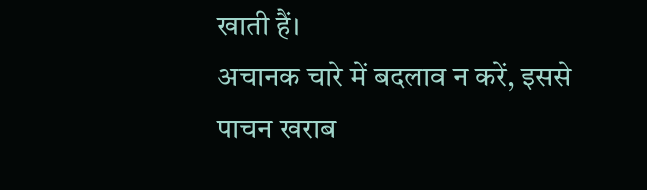खाती हैं।
अचानक चारे में बदलाव न करें, इससे पाचन खराब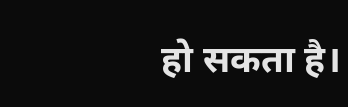हो सकता है।